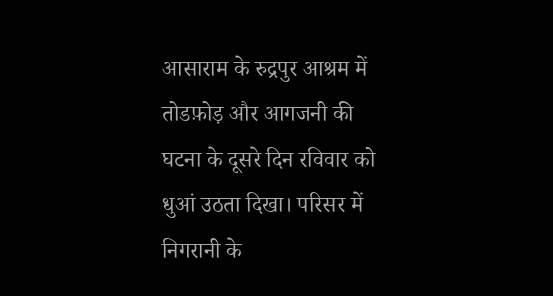आसाराम के रुद्रपुर आश्रम में तोडफ़ोड़ और आगजनी की घटना के दूसरे दिन रविवार को धुआं उठता दिखा। परिसर में निगरानी के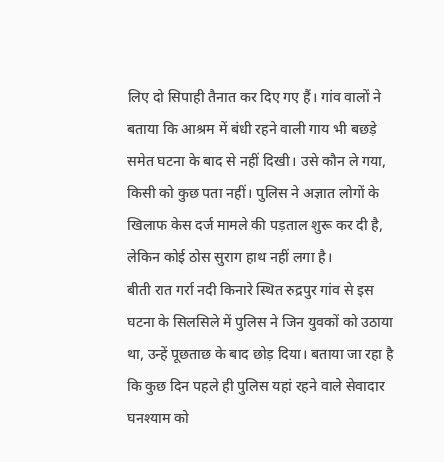लिए दो सिपाही तैनात कर दिए गए हैं। गांव वालों ने बताया कि आश्रम में बंधी रहने वाली गाय भी बछड़े समेत घटना के बाद से नहीं दिखी। उसे कौन ले गया, किसी को कुछ पता नहीं। पुलिस ने अज्ञात लोगों के खिलाफ केस दर्ज मामले की पड़ताल शुरू कर दी है, लेकिन कोई ठोस सुराग हाथ नहीं लगा है।
बीती रात गर्रा नदी किनारे स्थित रुद्रपुर गांव से इस घटना के सिलसिले में पुलिस ने जिन युवकों को उठाया था, उन्हें पूछताछ के बाद छोड़ दिया। बताया जा रहा है कि कुछ दिन पहले ही पुलिस यहां रहने वाले सेवादार घनश्याम को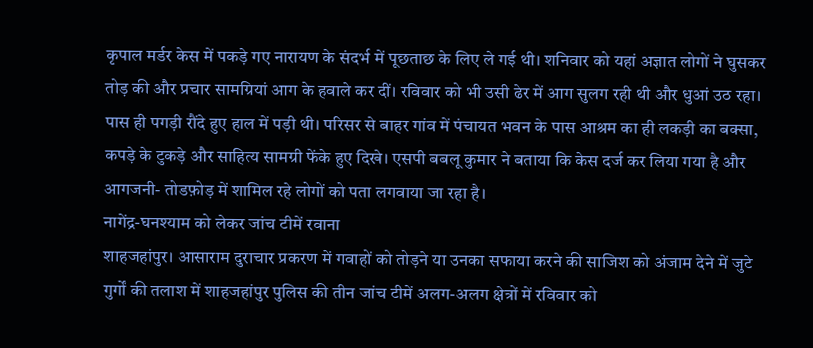कृपाल मर्डर केस में पकड़े गए नारायण के संदर्भ में पूछताछ के लिए ले गई थी। शनिवार को यहां अज्ञात लोगों ने घुसकर तोड़ की और प्रचार सामग्रियां आग के हवाले कर दीं। रविवार को भी उसी ढेर में आग सुलग रही थी और धुआं उठ रहा। पास ही पगड़ी रौंदे हुए हाल में पड़ी थी। परिसर से बाहर गांव में पंचायत भवन के पास आश्रम का ही लकड़ी का बक्सा, कपड़े के टुकड़े और साहित्य सामग्री फेंके हुए दिखे। एसपी बबलू कुमार ने बताया कि केस दर्ज कर लिया गया है और आगजनी- तोडफ़ोड़ में शामिल रहे लोगों को पता लगवाया जा रहा है।
नागेंद्र-घनश्याम को लेकर जांच टीमें रवाना
शाहजहांपुर। आसाराम दुराचार प्रकरण में गवाहों को तोड़ने या उनका सफाया करने की साजिश को अंजाम देने में जुटे गुर्गों की तलाश में शाहजहांपुर पुलिस की तीन जांच टीमें अलग-अलग क्षेत्रों में रविवार को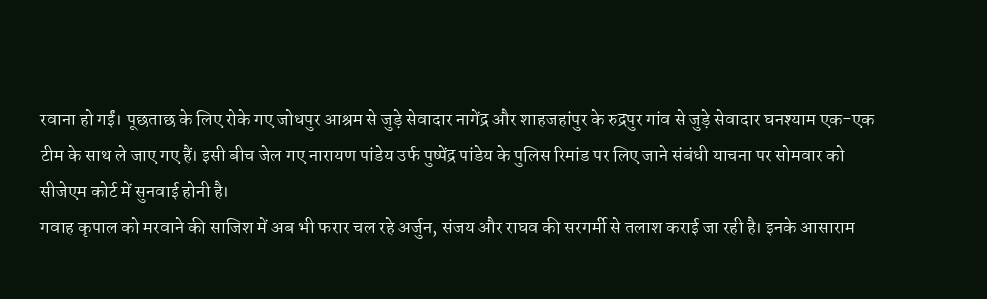रवाना हो गईं। पूछताछ के लिए रोके गए जोधपुर आश्रम से जुड़े सेवादार नागेंद्र और शाहजहांपुर के रुद्रपुर गांव से जुड़े सेवादार घनश्याम एक-एक टीम के साथ ले जाए गए हैं। इसी बीच जेल गए नारायण पांडेय उर्फ पुष्पेंद्र पांडेय के पुलिस रिमांड पर लिए जाने संबंधी याचना पर सोमवार को सीजेएम कोर्ट में सुनवाई होनी है।
गवाह कृपाल को मरवाने की साजिश में अब भी फरार चल रहे अर्जुन, संजय और राघव की सरगर्मी से तलाश कराई जा रही है। इनके आसाराम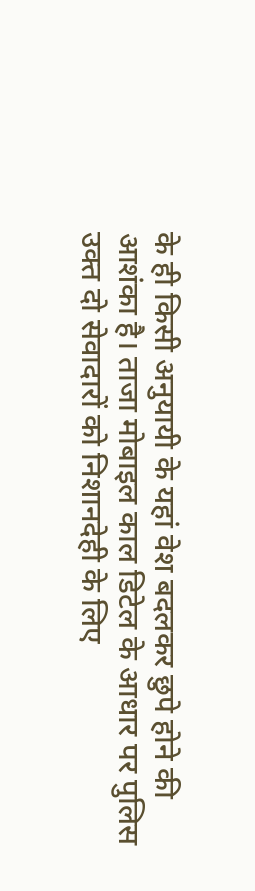के ही किसी अनुयायी के यहां वेश बदलकर छुपे होने की आशंका है। ताजा मोबाइल काल डिटेल के आधार पर पुलिस उक्त दो सेवादारों को निशानदेही के लिए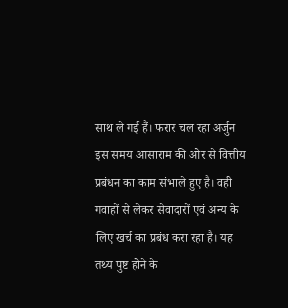साथ ले गई हैं। फरार चल रहा अर्जुन इस समय आसाराम की ओर से वित्तीय प्रबंधन का काम संभाले हुए है। वही गवाहों से लेकर सेवादारों एवं अन्य के लिए खर्च का प्रबंध करा रहा है। यह तथ्य पुष्ट होने के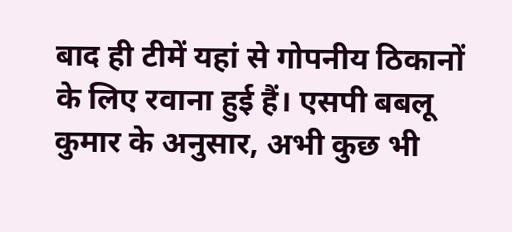बाद ही टीमें यहां से गोपनीय ठिकानों के लिए रवाना हुई हैं। एसपी बबलू कुमार के अनुसार, अभी कुछ भी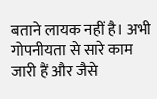बताने लायक नहीं है। अभी गोपनीयता से सारे काम जारी हैं और जैसे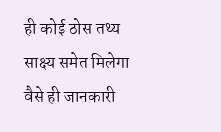ही कोई ठोस तथ्य साक्ष्य समेत मिलेगा वैसे ही जानकारी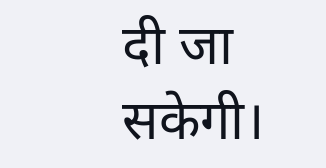दी जा सकेगी।